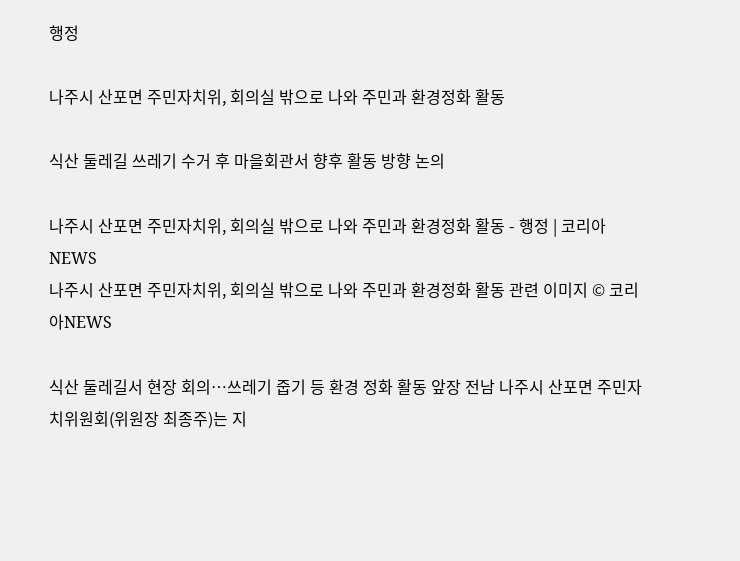행정

나주시 산포면 주민자치위, 회의실 밖으로 나와 주민과 환경정화 활동

식산 둘레길 쓰레기 수거 후 마을회관서 향후 활동 방향 논의

나주시 산포면 주민자치위, 회의실 밖으로 나와 주민과 환경정화 활동 - 행정 | 코리아NEWS
나주시 산포면 주민자치위, 회의실 밖으로 나와 주민과 환경정화 활동 관련 이미지 © 코리아NEWS

식산 둘레길서 현장 회의…쓰레기 줍기 등 환경 정화 활동 앞장 전남 나주시 산포면 주민자치위원회(위원장 최종주)는 지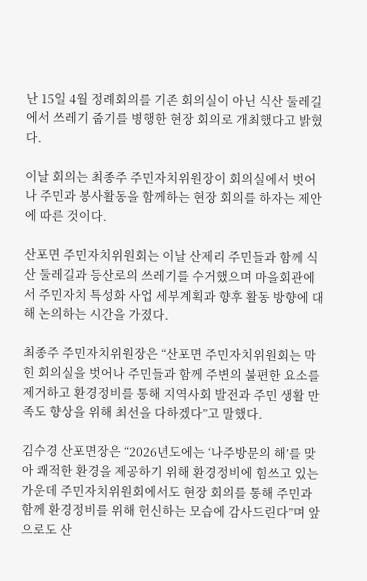난 15일 4월 정례회의를 기존 회의실이 아닌 식산 둘레길에서 쓰레기 줍기를 병행한 현장 회의로 개최했다고 밝혔다.

이날 회의는 최종주 주민자치위원장이 회의실에서 벗어나 주민과 봉사활동을 함께하는 현장 회의를 하자는 제안에 따른 것이다.

산포면 주민자치위원회는 이날 산제리 주민들과 함께 식산 둘레길과 등산로의 쓰레기를 수거했으며 마을회관에서 주민자치 특성화 사업 세부계획과 향후 활동 방향에 대해 논의하는 시간을 가졌다.

최종주 주민자치위원장은 “산포면 주민자치위원회는 막힌 회의실을 벗어나 주민들과 함께 주변의 불편한 요소를 제거하고 환경정비를 통해 지역사회 발전과 주민 생활 만족도 향상을 위해 최선을 다하겠다”고 말했다.

김수경 산포면장은 “2026년도에는 ‘나주방문의 해’를 맞아 쾌적한 환경을 제공하기 위해 환경정비에 힘쓰고 있는 가운데 주민자치위원회에서도 현장 회의를 통해 주민과 함께 환경정비를 위해 헌신하는 모습에 감사드린다”며 앞으로도 산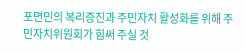포면민의 복리증진과 주민자치 활성화를 위해 주민자치위원회가 힘써 주실 것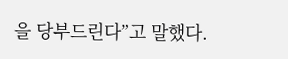을 당부드린다”고 말했다.